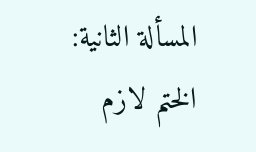المسألة الثانية: الختم لازم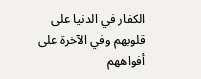الكفار في الدنيا على قلوبهم وفي الآخرة على أفواههم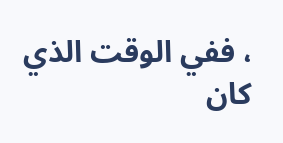، ففي الوقت الذي كان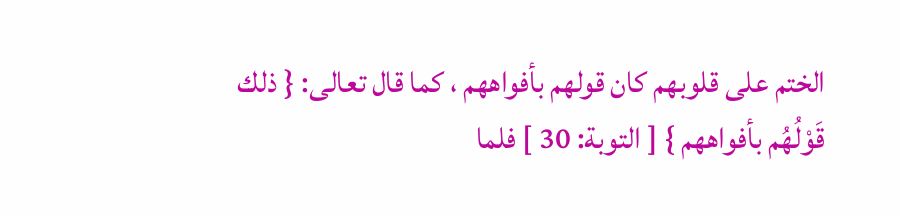الختم على قلوبهم كان قولهم بأفواههم ، كما قال تعالى: { ذلك قَوْلُهُم بأفواههم } [ التوبة: 30 ] فلما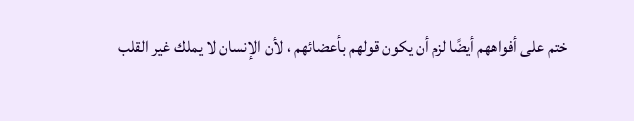ختم على أفواههم أيضًا لزم أن يكون قولهم بأعضائهم ، لأن الإنسان لا يملك غير القلب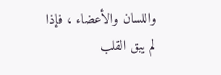واللسان والأعضاء ، فإذا لم يبق القلب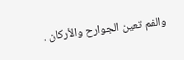والفم تعين الجوارح والأركان .